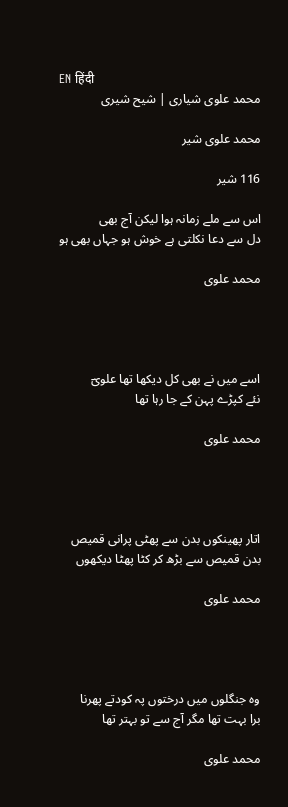EN हिंदी
محمد علوی شیاری | شیح شیری

محمد علوی شیر

116 شیر

اس سے ملے زمانہ ہوا لیکن آج بھی
دل سے دعا نکلتی ہے خوش ہو جہاں بھی ہو

محمد علوی




اسے میں نے بھی کل دیکھا تھا علویؔ
نئے کپڑے پہن کے جا رہا تھا

محمد علوی




اتار پھینکوں بدن سے پھٹی پرانی قمیص
بدن قمیص سے بڑھ کر کٹا پھٹا دیکھوں

محمد علوی




وہ جنگلوں میں درختوں پہ کودتے پھرنا
برا بہت تھا مگر آج سے تو بہتر تھا

محمد علوی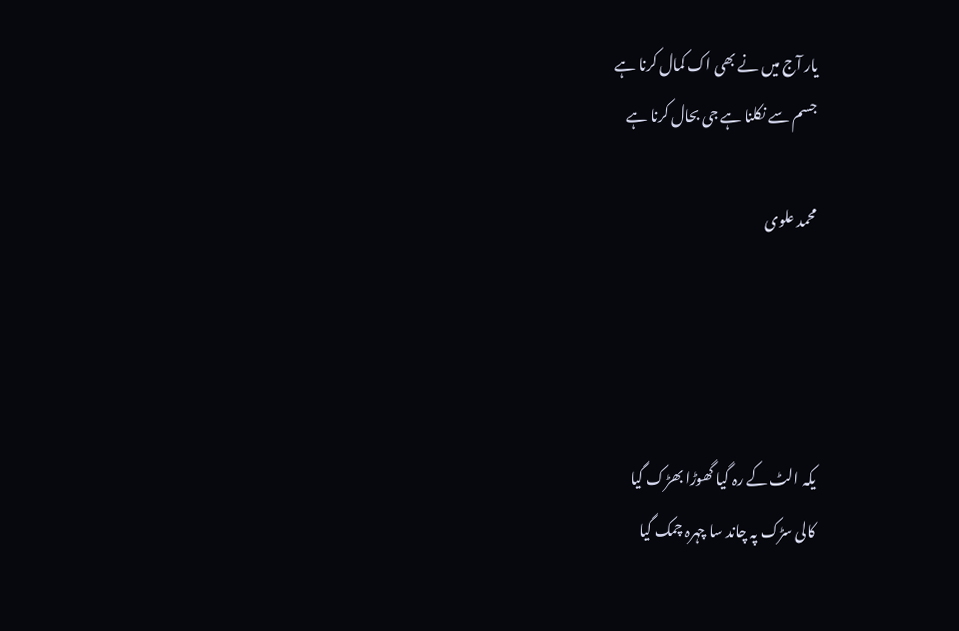یار آج میں نے بھی اک کمال کرنا ہے
جسم سے نکلنا ہے جی بحال کرنا ہے

محمد علوی




یکہ الٹ کے رہ گیا گھوڑا بھڑک گیا
کالی سڑک پہ چاند سا چہرہ چمک گیا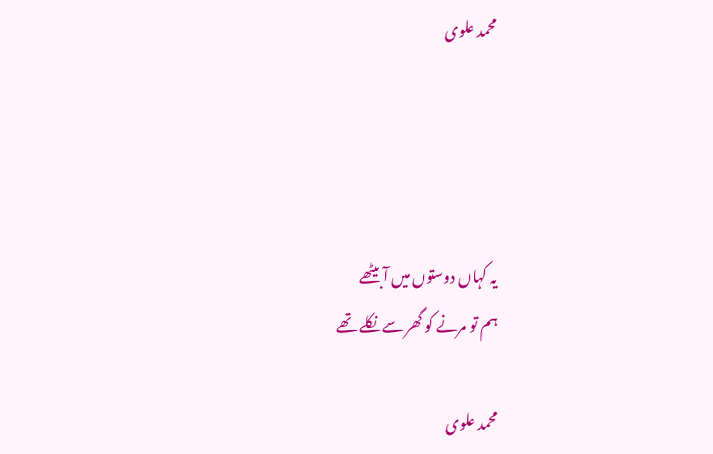محمد علوی




یہ کہاں دوستوں میں آ بیٹھے
ہم تو مرنے کو گھر سے نکلے تھے

محمد علوی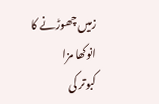زمیں چھوڑنے کا انوکھا مزا
کبوتر کی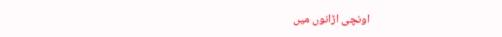اونچی اڑانوں میں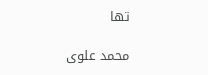تھا

محمد علوی